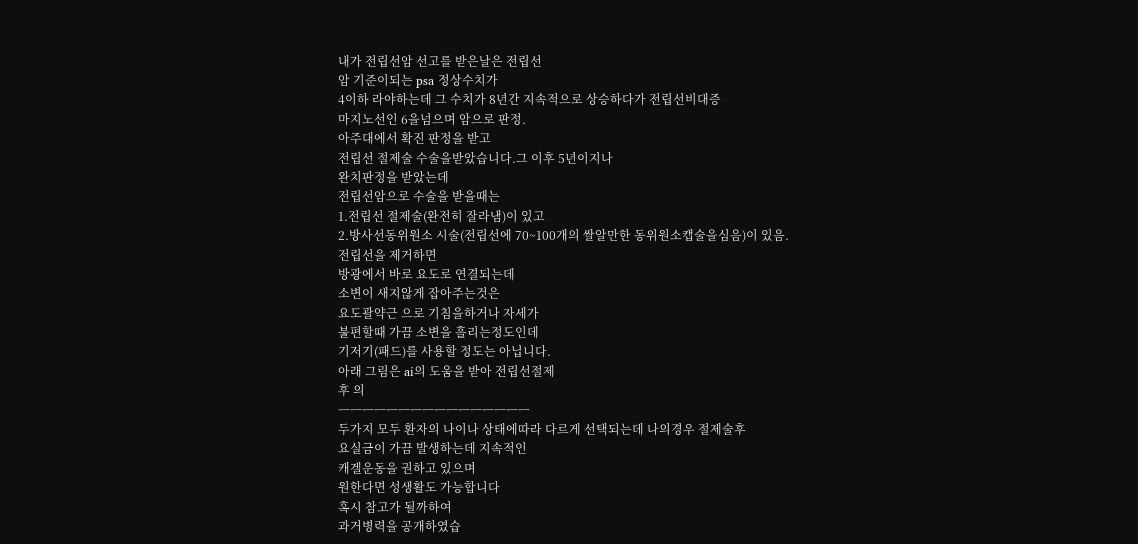내가 전립선암 선고를 받은날은 전립선
암 기준이되는 psa 정상수치가
4이하 라야하는데 그 수치가 8년간 지속적으로 상승하다가 전립선비대증
마지노선인 6을넘으며 암으로 판정.
아주대에서 확진 판정을 받고
전립선 절제술 수술을받았습니다.그 이후 5년이지나
완치판정을 받았는데
전립선암으로 수술을 받을때는
1.전립선 절제술(완전히 잘라냄)이 있고
2.방사선동위원소 시술(전립선에 70~100개의 쌀알만한 동위원소캡술을심음)이 있음.
전립선을 제거하면
방광에서 바로 요도로 연결되는데
소변이 새지않게 잡아주는것은
요도괄약근 으로 기침을하거나 자세가
불편할때 가끔 소변을 흘리는정도인데
기저기(패드)를 사용할 정도는 아닙니다.
아래 그림은 ai의 도움을 받아 전립선절제
후 의
ㅡㅡㅡㅡㅡㅡㅡㅡㅡㅡㅡㅡㅡㅡㅡㅡ
두가지 모두 환자의 나이나 상태에따라 다르게 선택되는데 나의경우 절제술후
요실금이 가끔 발생하는데 지속적인
캐겔운동을 권하고 있으며
원한다면 성생활도 가능합니다
혹시 참고가 될까하여
과거병력을 공개하였습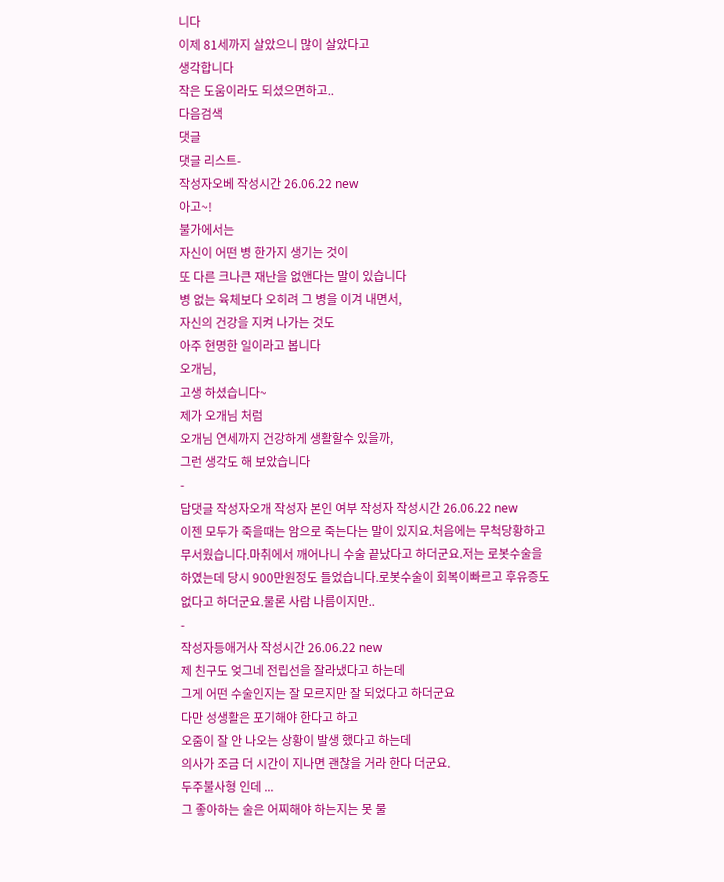니다
이제 81세까지 살았으니 많이 살았다고
생각합니다
작은 도움이라도 되셨으면하고..
다음검색
댓글
댓글 리스트-
작성자오베 작성시간 26.06.22 new
아고~!
불가에서는
자신이 어떤 병 한가지 생기는 것이
또 다른 크나큰 재난을 없앤다는 말이 있습니다
병 없는 육체보다 오히려 그 병을 이겨 내면서,
자신의 건강을 지켜 나가는 것도
아주 현명한 일이라고 봅니다
오개님,
고생 하셨습니다~
제가 오개님 처럼
오개님 연세까지 건강하게 생활할수 있을까,
그런 생각도 해 보았습니다
-
답댓글 작성자오개 작성자 본인 여부 작성자 작성시간 26.06.22 new
이젠 모두가 죽을때는 암으로 죽는다는 말이 있지요.처음에는 무척당황하고 무서웠습니다.마취에서 깨어나니 수술 끝났다고 하더군요.저는 로봇수술을 하였는데 당시 900만원정도 들었습니다.로봇수술이 회복이빠르고 후유증도 없다고 하더군요.물론 사람 나름이지만..
-
작성자등애거사 작성시간 26.06.22 new
제 친구도 엊그네 전립선을 잘라냈다고 하는데
그게 어떤 수술인지는 잘 모르지만 잘 되었다고 하더군요
다만 성생활은 포기해야 한다고 하고
오줌이 잘 안 나오는 상황이 발생 했다고 하는데
의사가 조금 더 시간이 지나면 괜찮을 거라 한다 더군요.
두주불사형 인데 ...
그 좋아하는 술은 어찌해야 하는지는 못 물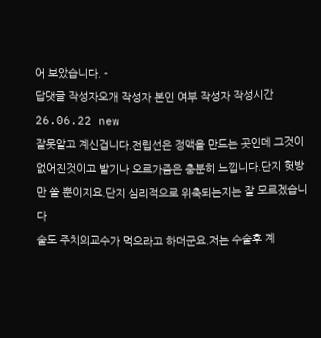어 보았습니다. -
답댓글 작성자오개 작성자 본인 여부 작성자 작성시간 26.06.22 new
잘못알고 계신겁니다.전립선은 정액을 만드는 곳인데 그것이 없어진것이고 발기나 오르가즘은 충분히 느낍니다.단지 헛방만 쏠 뿐이지요.단지 심리적으로 위축되는지는 잘 모르겠습니다
술도 주치의교수가 먹으라고 하더군요.저는 수술후 계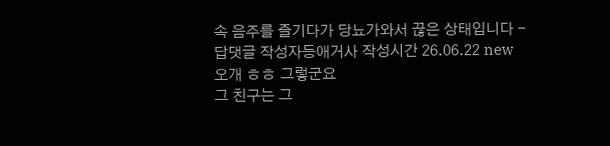속 음주를 즐기다가 당뇨가와서 끊은 상태입니다 -
답댓글 작성자등애거사 작성시간 26.06.22 new
오개 ㅎㅎ 그렇군요
그 친구는 그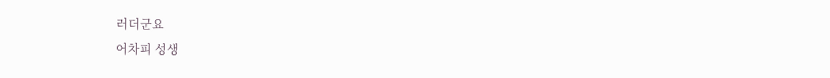러더군요
어차피 성생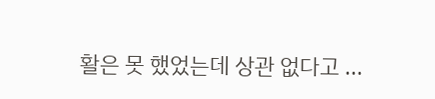활은 못 했었는데 상관 없다고 ...